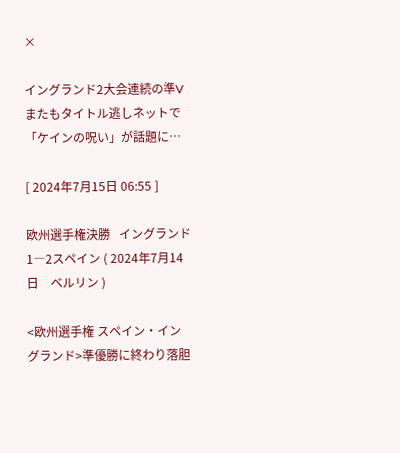×

イングランド2大会連続の準V またもタイトル逃しネットで「ケインの呪い」が話題に…

[ 2024年7月15日 06:55 ]

欧州選手権決勝   イングランド1―2スペイン ( 2024年7月14日    ベルリン )

<欧州選手権 スペイン・イングランド>準優勝に終わり落胆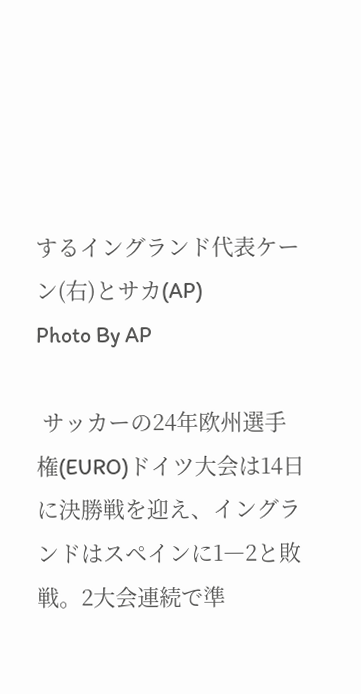するイングランド代表ケーン(右)とサカ(AP)
Photo By AP

 サッカーの24年欧州選手権(EURO)ドイツ大会は14日に決勝戦を迎え、イングランドはスペインに1―2と敗戦。2大会連続で準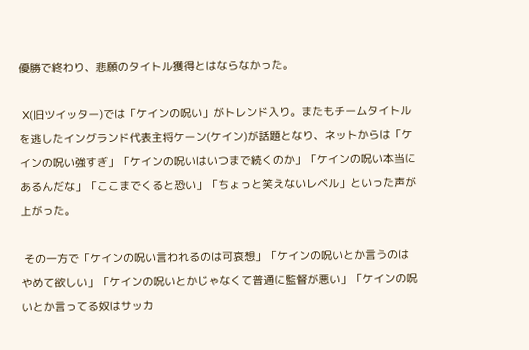優勝で終わり、悲願のタイトル獲得とはならなかった。

 X(旧ツイッター)では「ケインの呪い」がトレンド入り。またもチームタイトルを逃したイングランド代表主将ケーン(ケイン)が話題となり、ネットからは「ケインの呪い強すぎ」「ケインの呪いはいつまで続くのか」「ケインの呪い本当にあるんだな」「ここまでくると恐い」「ちょっと笑えないレベル」といった声が上がった。

 その一方で「ケインの呪い言われるのは可哀想」「ケインの呪いとか言うのはやめて欲しい」「ケインの呪いとかじゃなくて普通に監督が悪い」「ケインの呪いとか言ってる奴はサッカ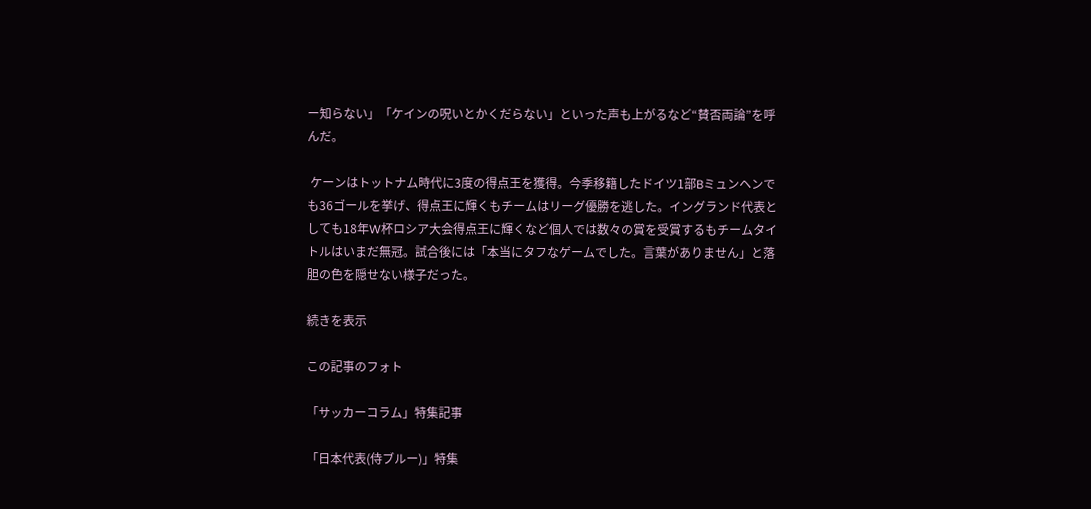ー知らない」「ケインの呪いとかくだらない」といった声も上がるなど“賛否両論”を呼んだ。

 ケーンはトットナム時代に3度の得点王を獲得。今季移籍したドイツ1部Bミュンヘンでも36ゴールを挙げ、得点王に輝くもチームはリーグ優勝を逃した。イングランド代表としても18年W杯ロシア大会得点王に輝くなど個人では数々の賞を受賞するもチームタイトルはいまだ無冠。試合後には「本当にタフなゲームでした。言葉がありません」と落胆の色を隠せない様子だった。

続きを表示

この記事のフォト

「サッカーコラム」特集記事

「日本代表(侍ブルー)」特集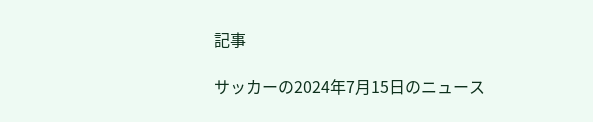記事

サッカーの2024年7月15日のニュース